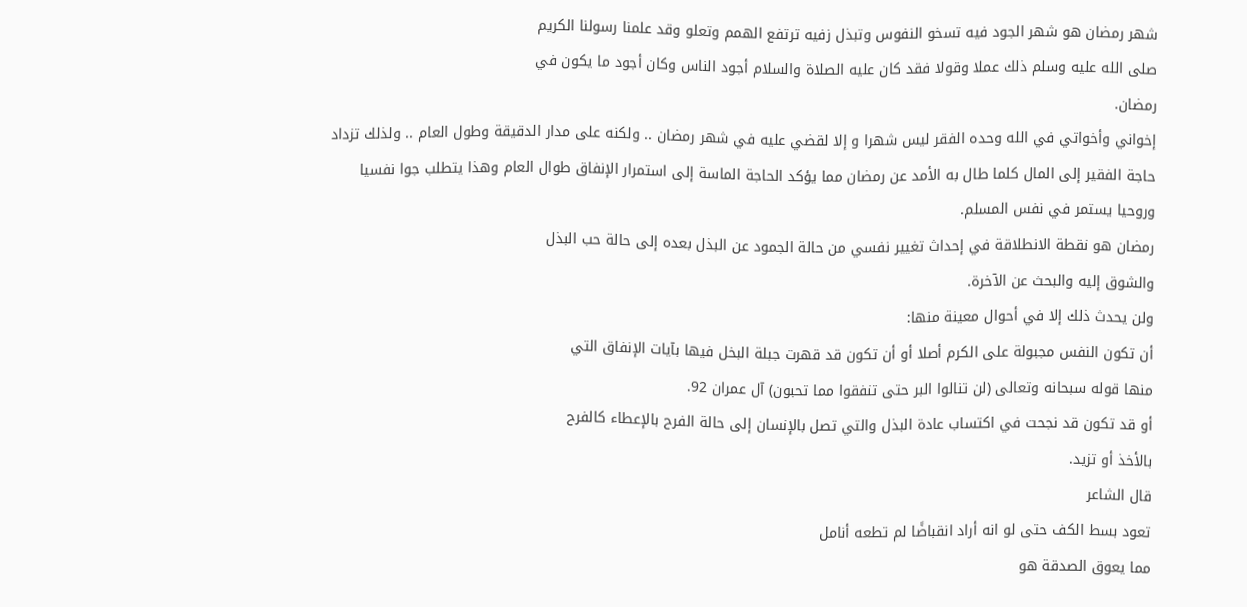شهر رمضان هو شهر الجود فيه تسخو النفوس وتبذل زفيه ترتفع الهمم وتعلو وقد علمنا رسولنا الكريم
صلى الله عليه وسلم ذلك عملا وقولا فقد كان عليه الصلاة والسلام أجود الناس وكان أجود ما يكون في
رمضان.
إخواني وأخواتي في الله وحده الفقر ليس شهرا و إلا لقضي عليه في شهر رمضان .. ولكنه على مدار الدقيقة وطول العام .. ولذلك تزداد حاجة الفقير إلى المال كلما طال به الأمد عن رمضان مما يؤكد الحاجة الماسة إلى استمرار الإنفاق طوال العام وهذا يتطلب جوا نفسيا وروحيا يستمر في نفس المسلم.
رمضان هو نقطة الانطلاقة في إحداث تغيير نفسي من حالة الجمود عن البذل بعده إلى حالة حب البذل
والشوق إليه والبحث عن الآخرة.
ولن يحدث ذلك إلا في أحوال معينة منها:
أن تكون النفس مجبولة على الكرم أصلا أو أن تكون قد قهرت جبلة البخل فيها بآيات الإنفاق التي
منها قوله سبحانه وتعالى (لن تنالوا البر حتى تنفقوا مما تحبون) آل عمران 92.
أو قد تكون قد نجحت في اكتساب عادة البذل والتي تصل بالإنسان إلى حالة الفرح بالإعطاء كالفرح
بالأخذ أو تزيد.
قال الشاعر
تعود بسط الكف حتى لو انه أراد انقباضًا لم تطعه أنامل
مما يعوق الصدقة هو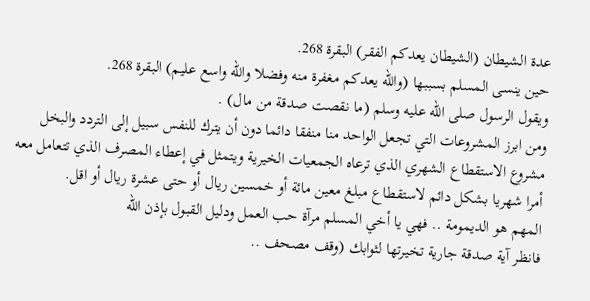عدة الشيطان (الشيطان يعدكم الفقر) البقرة 268.
حين ينسى المسلم بسببها (والله يعدكم مغفرة منه وفضلا والله واسع عليم) البقرة 268.
ويقول الرسول صلى الله عليه وسلم (ما نقصت صدقة من مال) .
ومن ابرز المشروعات التي تجعل الواحد منا منفقا دائما دون أن يترك للنفس سبيل إلى التردد والبخل مشروع الاستقطاع الشهري الذي ترعاه الجمعيات الخيرية ويتمثل في إعطاء المصرف الذي تتعامل معه أمرا شهريا بشكل دائم لاستقطاع مبلغ معين مائة أو خمسين ريال أو حتى عشرة ريال أو اقل.
المهم هو الديمومة .. فهي يا أخي المسلم مرآة حب العمل ودليل القبول بإذن الله
فانظر آية صدقة جارية تخيرتها لثوابك (وقف مصحف ..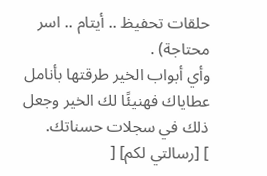حلقات تحفيظ .. أيتام .. اسر محتاجة) .
وأي أبواب الخير طرقتها بأنامل عطاياك فهنيئًا لك الخير وجعل ذلك في سجلات حسناتك.
] [رسالتي لكم] [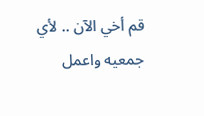قم أخي الآن .. لأي جمعيه واعمل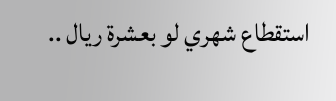استقطاع شهري لو بعشرة ريال ..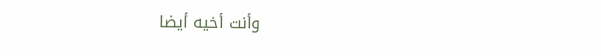وأنت أخيه أيضا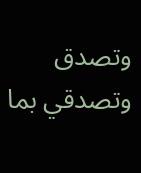وتصدق وتصدقي بما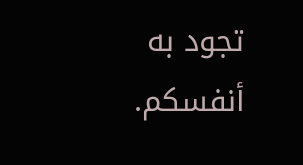تجود به أنفسكم.